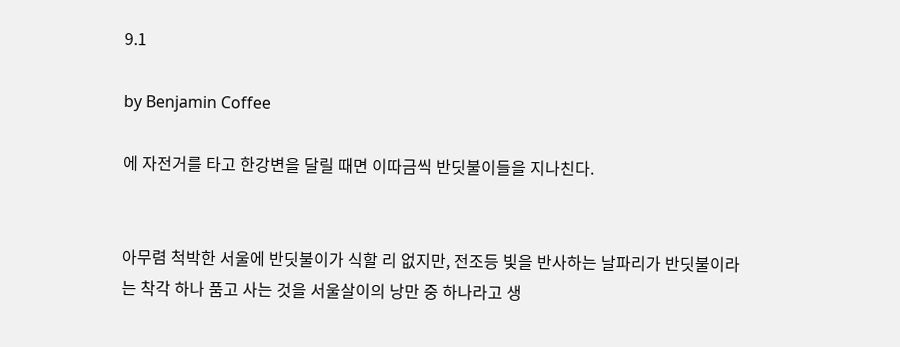9.1

by Benjamin Coffee

에 자전거를 타고 한강변을 달릴 때면 이따금씩 반딧불이들을 지나친다.


아무렴 척박한 서울에 반딧불이가 식할 리 없지만, 전조등 빛을 반사하는 날파리가 반딧불이라는 착각 하나 품고 사는 것을 서울살이의 낭만 중 하나라고 생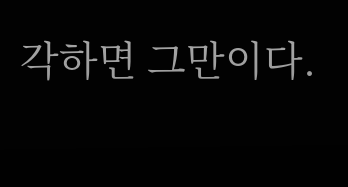각하면 그만이다.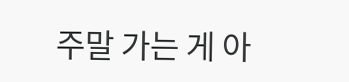주말 가는 게 아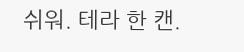쉬워. 테라 한 캔.